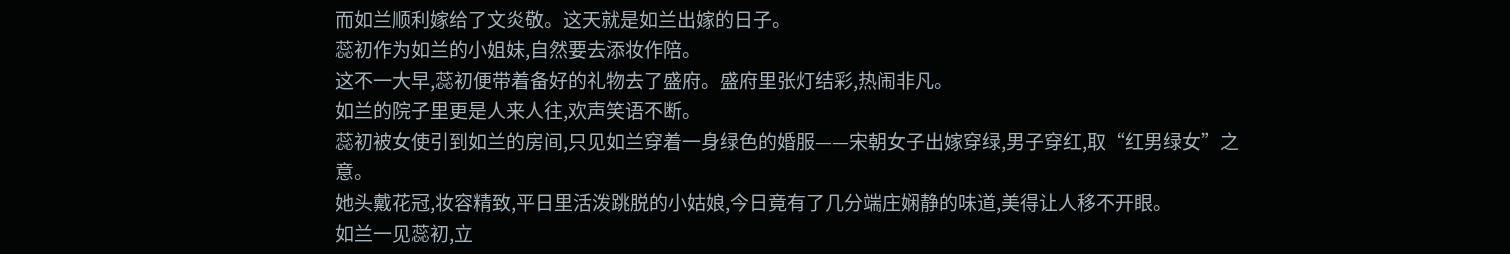而如兰顺利嫁给了文炎敬。这天就是如兰出嫁的日子。
蕊初作为如兰的小姐妹,自然要去添妆作陪。
这不一大早,蕊初便带着备好的礼物去了盛府。盛府里张灯结彩,热闹非凡。
如兰的院子里更是人来人往,欢声笑语不断。
蕊初被女使引到如兰的房间,只见如兰穿着一身绿色的婚服——宋朝女子出嫁穿绿,男子穿红,取“红男绿女”之意。
她头戴花冠,妆容精致,平日里活泼跳脱的小姑娘,今日竟有了几分端庄娴静的味道,美得让人移不开眼。
如兰一见蕊初,立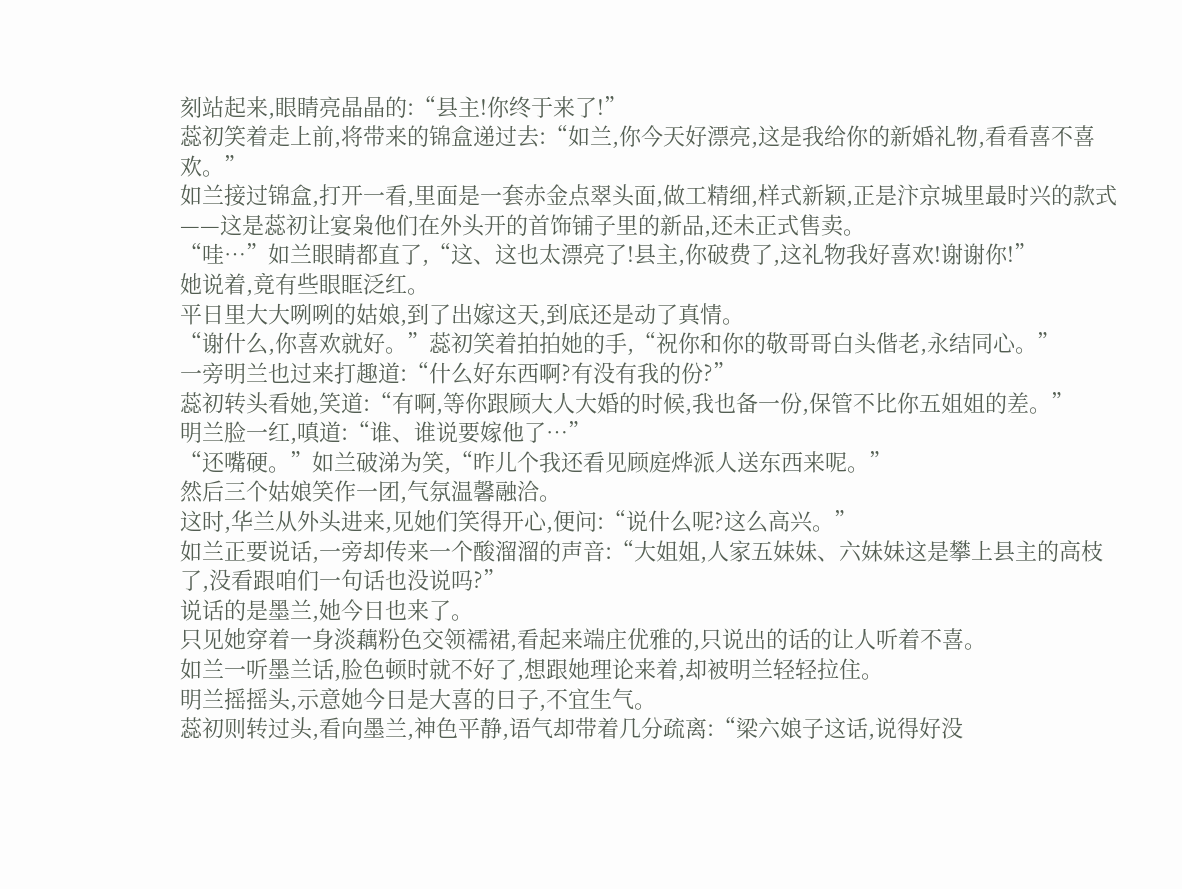刻站起来,眼睛亮晶晶的:“县主!你终于来了!”
蕊初笑着走上前,将带来的锦盒递过去:“如兰,你今天好漂亮,这是我给你的新婚礼物,看看喜不喜欢。”
如兰接过锦盒,打开一看,里面是一套赤金点翠头面,做工精细,样式新颖,正是汴京城里最时兴的款式——这是蕊初让宴枭他们在外头开的首饰铺子里的新品,还未正式售卖。
“哇…”如兰眼睛都直了,“这、这也太漂亮了!县主,你破费了,这礼物我好喜欢!谢谢你!”
她说着,竟有些眼眶泛红。
平日里大大咧咧的姑娘,到了出嫁这天,到底还是动了真情。
“谢什么,你喜欢就好。”蕊初笑着拍拍她的手,“祝你和你的敬哥哥白头偕老,永结同心。”
一旁明兰也过来打趣道:“什么好东西啊?有没有我的份?”
蕊初转头看她,笑道:“有啊,等你跟顾大人大婚的时候,我也备一份,保管不比你五姐姐的差。”
明兰脸一红,嗔道:“谁、谁说要嫁他了…”
“还嘴硬。”如兰破涕为笑,“昨儿个我还看见顾庭烨派人送东西来呢。”
然后三个姑娘笑作一团,气氛温馨融洽。
这时,华兰从外头进来,见她们笑得开心,便问:“说什么呢?这么高兴。”
如兰正要说话,一旁却传来一个酸溜溜的声音:“大姐姐,人家五妹妹、六妹妹这是攀上县主的高枝了,没看跟咱们一句话也没说吗?”
说话的是墨兰,她今日也来了。
只见她穿着一身淡藕粉色交领襦裙,看起来端庄优雅的,只说出的话的让人听着不喜。
如兰一听墨兰话,脸色顿时就不好了,想跟她理论来着,却被明兰轻轻拉住。
明兰摇摇头,示意她今日是大喜的日子,不宜生气。
蕊初则转过头,看向墨兰,神色平静,语气却带着几分疏离:“梁六娘子这话,说得好没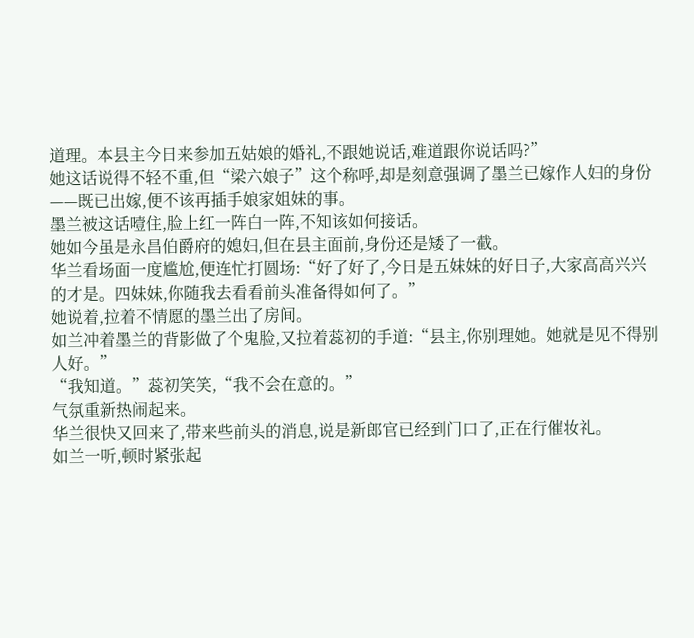道理。本县主今日来参加五姑娘的婚礼,不跟她说话,难道跟你说话吗?”
她这话说得不轻不重,但“梁六娘子”这个称呼,却是刻意强调了墨兰已嫁作人妇的身份——既已出嫁,便不该再插手娘家姐妹的事。
墨兰被这话噎住,脸上红一阵白一阵,不知该如何接话。
她如今虽是永昌伯爵府的媳妇,但在县主面前,身份还是矮了一截。
华兰看场面一度尴尬,便连忙打圆场:“好了好了,今日是五妹妹的好日子,大家高高兴兴的才是。四妹妹,你随我去看看前头准备得如何了。”
她说着,拉着不情愿的墨兰出了房间。
如兰冲着墨兰的背影做了个鬼脸,又拉着蕊初的手道:“县主,你别理她。她就是见不得别人好。”
“我知道。”蕊初笑笑,“我不会在意的。”
气氛重新热闹起来。
华兰很快又回来了,带来些前头的消息,说是新郎官已经到门口了,正在行催妆礼。
如兰一听,顿时紧张起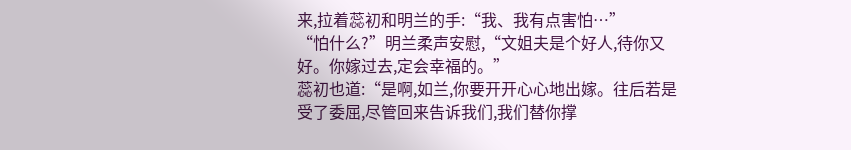来,拉着蕊初和明兰的手:“我、我有点害怕…”
“怕什么?”明兰柔声安慰,“文姐夫是个好人,待你又好。你嫁过去,定会幸福的。”
蕊初也道:“是啊,如兰,你要开开心心地出嫁。往后若是受了委屈,尽管回来告诉我们,我们替你撑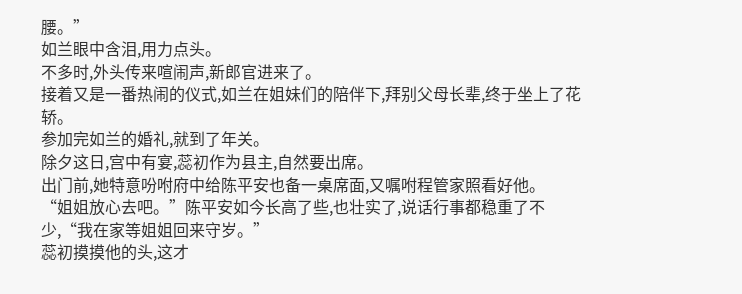腰。”
如兰眼中含泪,用力点头。
不多时,外头传来喧闹声,新郎官进来了。
接着又是一番热闹的仪式,如兰在姐妹们的陪伴下,拜别父母长辈,终于坐上了花轿。
参加完如兰的婚礼,就到了年关。
除夕这日,宫中有宴,蕊初作为县主,自然要出席。
出门前,她特意吩咐府中给陈平安也备一桌席面,又嘱咐程管家照看好他。
“姐姐放心去吧。”陈平安如今长高了些,也壮实了,说话行事都稳重了不少,“我在家等姐姐回来守岁。”
蕊初摸摸他的头,这才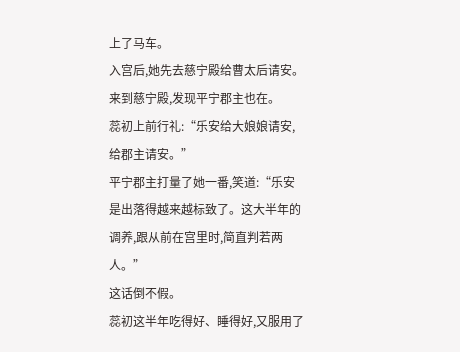上了马车。
入宫后,她先去慈宁殿给曹太后请安。
来到慈宁殿,发现平宁郡主也在。
蕊初上前行礼:“乐安给大娘娘请安,给郡主请安。”
平宁郡主打量了她一番,笑道:“乐安是出落得越来越标致了。这大半年的调养,跟从前在宫里时,简直判若两人。”
这话倒不假。
蕊初这半年吃得好、睡得好,又服用了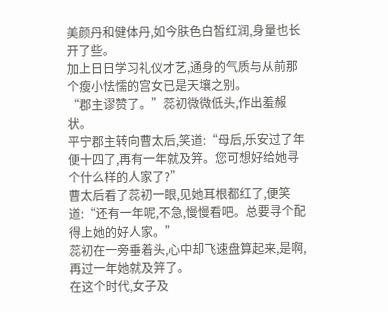美颜丹和健体丹,如今肤色白皙红润,身量也长开了些。
加上日日学习礼仪才艺,通身的气质与从前那个瘦小怯懦的宫女已是天壤之别。
“郡主谬赞了。”蕊初微微低头,作出羞赧状。
平宁郡主转向曹太后,笑道:“母后,乐安过了年便十四了,再有一年就及笄。您可想好给她寻个什么样的人家了?”
曹太后看了蕊初一眼,见她耳根都红了,便笑道:“还有一年呢,不急,慢慢看吧。总要寻个配得上她的好人家。”
蕊初在一旁垂着头,心中却飞速盘算起来,是啊,再过一年她就及笄了。
在这个时代,女子及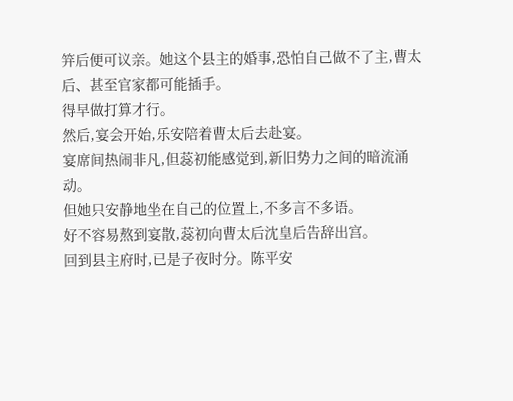笄后便可议亲。她这个县主的婚事,恐怕自己做不了主,曹太后、甚至官家都可能插手。
得早做打算才行。
然后,宴会开始,乐安陪着曹太后去赴宴。
宴席间热闹非凡,但蕊初能感觉到,新旧势力之间的暗流涌动。
但她只安静地坐在自己的位置上,不多言不多语。
好不容易熬到宴散,蕊初向曹太后沈皇后告辞出宫。
回到县主府时,已是子夜时分。陈平安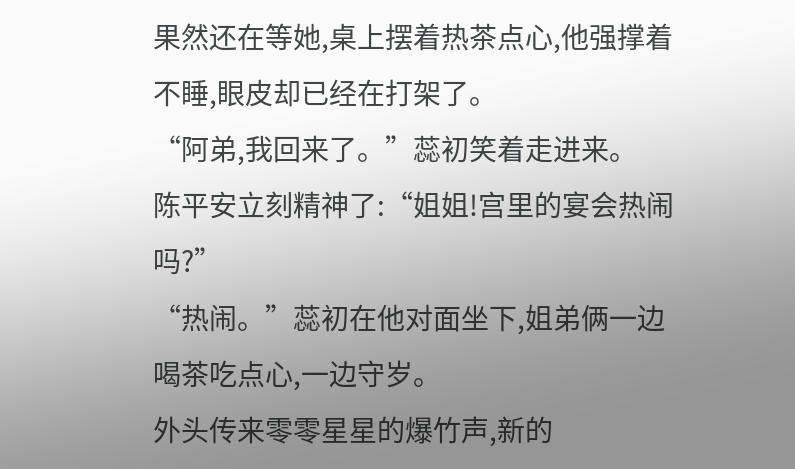果然还在等她,桌上摆着热茶点心,他强撑着不睡,眼皮却已经在打架了。
“阿弟,我回来了。”蕊初笑着走进来。
陈平安立刻精神了:“姐姐!宫里的宴会热闹吗?”
“热闹。”蕊初在他对面坐下,姐弟俩一边喝茶吃点心,一边守岁。
外头传来零零星星的爆竹声,新的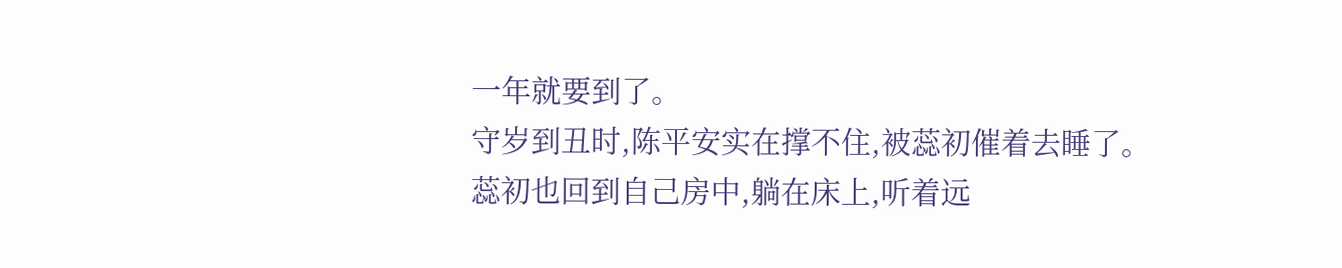一年就要到了。
守岁到丑时,陈平安实在撑不住,被蕊初催着去睡了。
蕊初也回到自己房中,躺在床上,听着远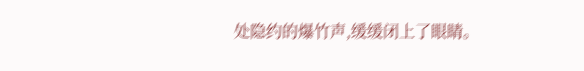处隐约的爆竹声,缓缓闭上了眼睛。